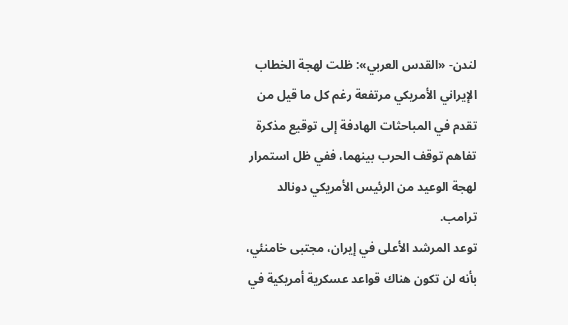لندن- «القدس العربي»: ظلت لهجة الخطاب الإيراني الأمريكي مرتفعة رغم كل ما قيل من تقدم في المباحثات الهادفة إلى توقيع مذكرة تفاهم توقف الحرب بينهما، ففي ظل استمرار لهجة الوعيد من الرئيس الأمريكي دونالد ترامب.
توعد المرشد الأعلى في إيران، مجتبى خامنئي، بأنه لن تكون هناك قواعد عسكرية أمريكية في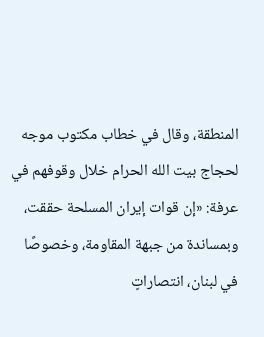المنطقة، وقال في خطاب مكتوب موجه لحجاج بيت الله الحرام خلال وقوفهم في عرفة: «إن قوات إيران المسلحة حققت، وبمساندة من جبهة المقاومة، وخصوصًا في لبنان، انتصاراتٍ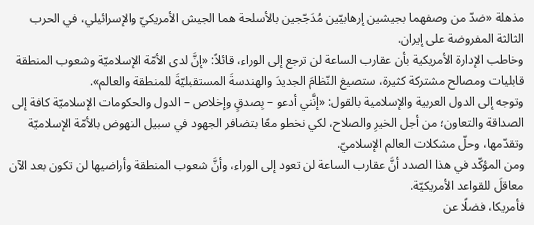مذهلة «ضدّ من وصفهما بجيشين إرهابيّين مُدَجّجين بالأسلحة هما الجيش الأمريكيّ والإسرائيلي، في الحرب الثالثة المفروضة على إيران.
وخاطب الإدارة الأمريكية بأن عقارب الساعة لن ترجع إلى الوراء، قائلاً: «إنَّ لدى الأمّة الإسلاميّة وشعوب المنطقة قابليات ومصالح مشتركة كثيرة، ستصيغ النّظامَ الجديدَ والهندسةَ المستقبليّةَ للمنطقة والعالم».
وتوجه إلى الدول العربية والإسلامية بالقول: «إنَّني أدعو – بِصدقٍ وإخلاص – الدول والحكومات الإسلاميّة كافة إلى الصداقة والتعاون؛ من أجل الخيرِ والصلاح، لكي نخطو معًا بتضافر الجهود في سبيل النهوض بالأمّة الإسلاميّة وتقدّمها، وحلّ مشكلات العالم الإسلاميّ.
ومن المؤكّد في هذا الصدد أنَّ عقارب الساعة لن تعود إلى الوراء، وأنَّ شعوب المنطقة وأراضيها لن تكون بعد الآن معاقلَ للقواعد الأمريكيّة.
فأمريكا، فضلًا عن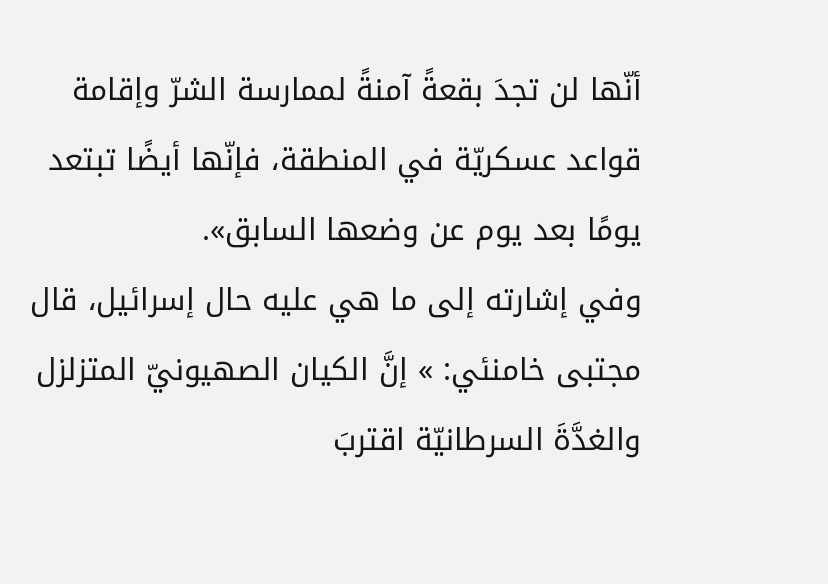أنّها لن تجدَ بقعةً آمنةً لممارسة الشرّ وإقامة قواعد عسكريّة في المنطقة، فإنّها أيضًا تبتعد يومًا بعد يوم عن وضعها السابق».
وفي إشارته إلى ما هي عليه حال إسرائيل، قال مجتبى خامنئي: » إنَّ الكيان الصهيونيّ المتزلزل والغدَّةَ السرطانيّة اقتربَ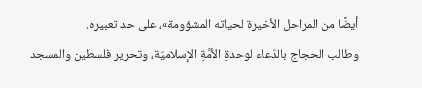أيضًا من المراحل الأخيرة لحياته المشؤومة»، على حد تعبيره.
وطالب الحجاج بالدّعاء لوحدةِ الأمَّةِ الإسلاميّة، وتحرير فلسطين والمسجد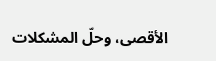الأقصى، وحلّ المشكلات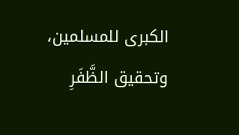الكبرى للمسلمين، وتحقيق الظَّفَرِ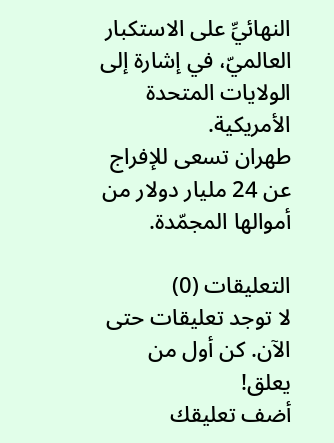النهائيِّ على الاستكبار العالميّ، في إشارة إلى الولايات المتحدة الأمريكية.
طهران تسعى للإفراج عن 24 مليار دولار من أموالها المجمّدة.

التعليقات (0)
لا توجد تعليقات حتى الآن. كن أول من يعلق!
أضف تعليقك